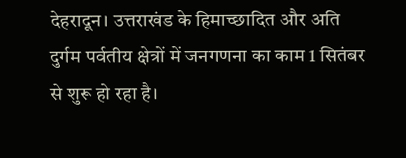देहरादून। उत्तराखंड के हिमाच्छादित और अति दुर्गम पर्वतीय क्षेत्रों में जनगणना का काम 1 सितंबर से शुरू हो रहा है।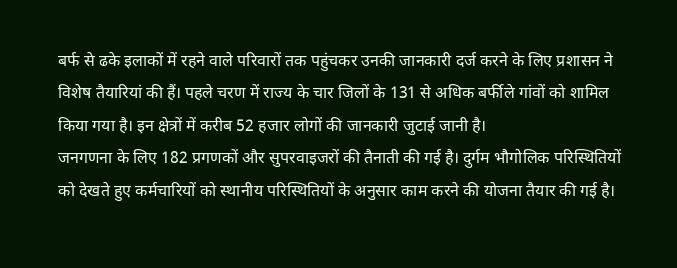बर्फ से ढके इलाकों में रहने वाले परिवारों तक पहुंचकर उनकी जानकारी दर्ज करने के लिए प्रशासन ने विशेष तैयारियां की हैं। पहले चरण में राज्य के चार जिलों के 131 से अधिक बर्फीले गांवों को शामिल किया गया है। इन क्षेत्रों में करीब 52 हजार लोगों की जानकारी जुटाई जानी है।
जनगणना के लिए 182 प्रगणकों और सुपरवाइजरों की तैनाती की गई है। दुर्गम भौगोलिक परिस्थितियों को देखते हुए कर्मचारियों को स्थानीय परिस्थितियों के अनुसार काम करने की योजना तैयार की गई है।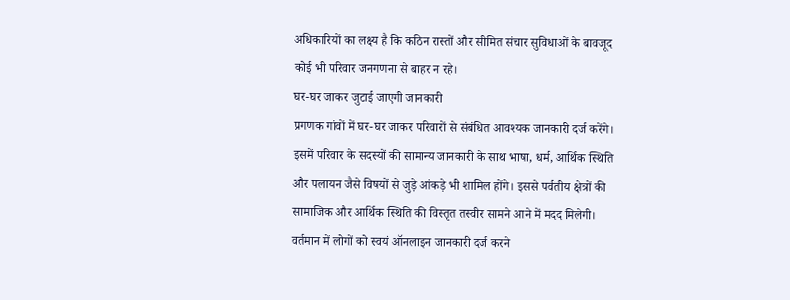अधिकारियों का लक्ष्य है कि कठिन रास्तों और सीमित संचार सुविधाओं के बावजूद कोई भी परिवार जनगणना से बाहर न रहे।
घर-घर जाकर जुटाई जाएगी जानकारी
प्रगणक गांवों में घर-घर जाकर परिवारों से संबंधित आवश्यक जानकारी दर्ज करेंगे। इसमें परिवार के सदस्यों की सामान्य जानकारी के साथ भाषा, धर्म, आर्थिक स्थिति और पलायन जैसे विषयों से जुड़े आंकड़े भी शामिल होंगे। इससे पर्वतीय क्षेत्रों की सामाजिक और आर्थिक स्थिति की विस्तृत तस्वीर सामने आने में मदद मिलेगी।
वर्तमान में लोगों को स्वयं ऑनलाइन जानकारी दर्ज करने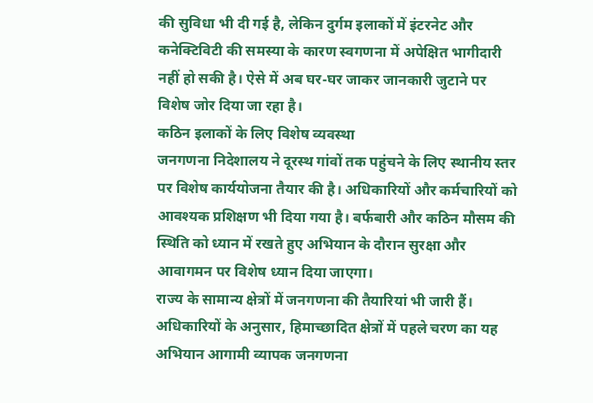की सुविधा भी दी गई है, लेकिन दुर्गम इलाकों में इंटरनेट और कनेक्टिविटी की समस्या के कारण स्वगणना में अपेक्षित भागीदारी नहीं हो सकी है। ऐसे में अब घर-घर जाकर जानकारी जुटाने पर विशेष जोर दिया जा रहा है।
कठिन इलाकों के लिए विशेष व्यवस्था
जनगणना निदेशालय ने दूरस्थ गांवों तक पहुंचने के लिए स्थानीय स्तर पर विशेष कार्ययोजना तैयार की है। अधिकारियों और कर्मचारियों को आवश्यक प्रशिक्षण भी दिया गया है। बर्फबारी और कठिन मौसम की स्थिति को ध्यान में रखते हुए अभियान के दौरान सुरक्षा और आवागमन पर विशेष ध्यान दिया जाएगा।
राज्य के सामान्य क्षेत्रों में जनगणना की तैयारियां भी जारी हैं। अधिकारियों के अनुसार, हिमाच्छादित क्षेत्रों में पहले चरण का यह अभियान आगामी व्यापक जनगणना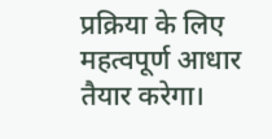प्रक्रिया के लिए महत्वपूर्ण आधार तैयार करेगा।